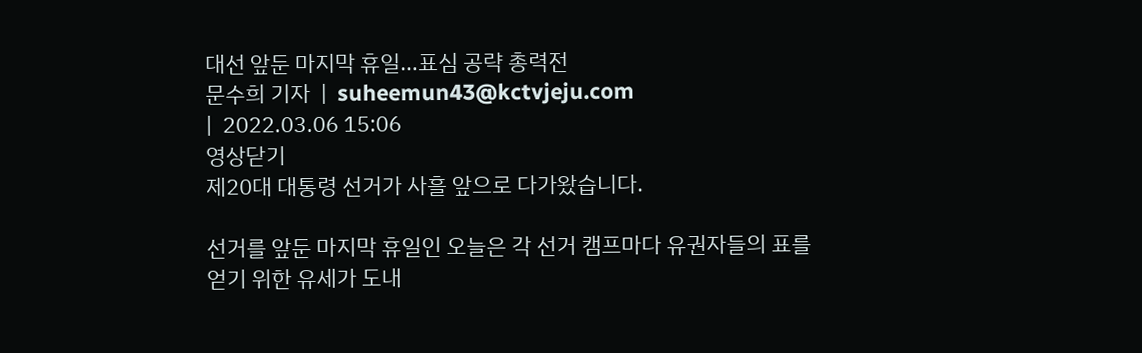대선 앞둔 마지막 휴일…표심 공략 총력전
문수희 기자  |  suheemun43@kctvjeju.com
|  2022.03.06 15:06
영상닫기
제20대 대통령 선거가 사흘 앞으로 다가왔습니다.

선거를 앞둔 마지막 휴일인 오늘은 각 선거 캠프마다 유권자들의 표를 얻기 위한 유세가 도내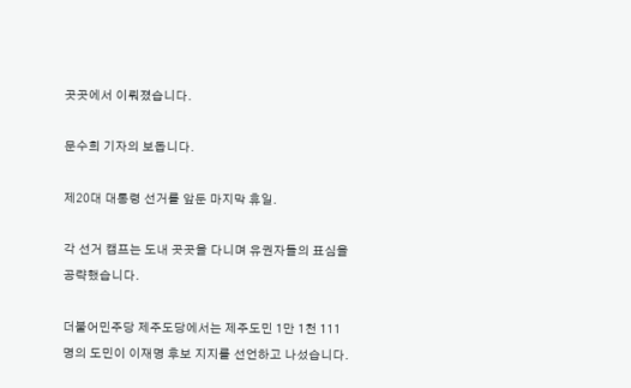곳곳에서 이뤄졌습니다.

문수희 기자의 보돕니다.

제20대 대통령 선거를 앞둔 마지막 휴일.

각 선거 캠프는 도내 곳곳을 다니며 유권자들의 표심을 공략했습니다.

더불어민주당 제주도당에서는 제주도민 1만 1천 111명의 도민이 이재명 후보 지지를 선언하고 나섰습니다.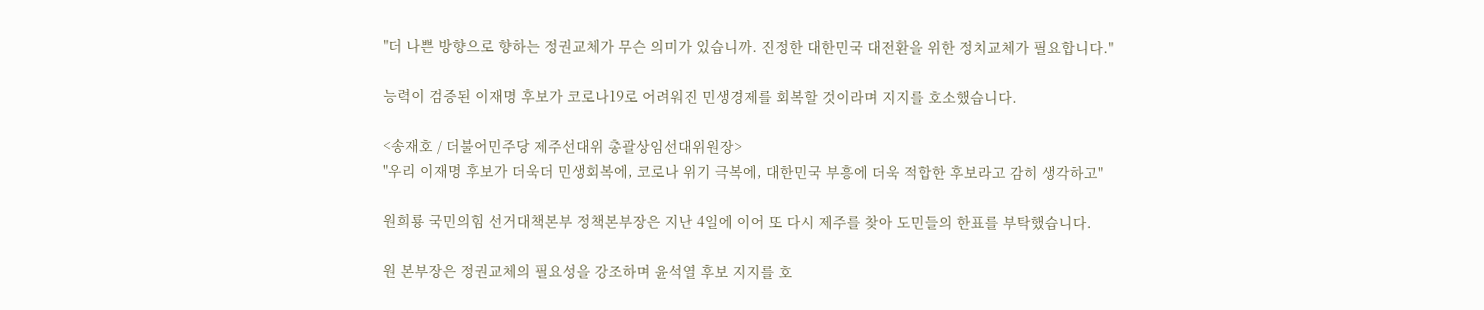"더 나쁜 방향으로 향하는 정권교체가 무슨 의미가 있습니까. 진정한 대한민국 대전환을 위한 정치교체가 필요합니다."

능력이 검증된 이재명 후보가 코로나19로 어려워진 민생경제를 회복할 것이라며 지지를 호소했습니다.

<송재호 / 더불어민주당 제주선대위 총괄상임선대위원장>
"우리 이재명 후보가 더욱더 민생회복에, 코로나 위기 극복에, 대한민국 부흥에 더욱 적합한 후보라고 감히 생각하고"

원희룡 국민의힘 선거대책본부 정책본부장은 지난 4일에 이어 또 다시 제주를 찾아 도민들의 한표를 부탁했습니다.

원 본부장은 정권교체의 필요성을 강조하며 윤석열 후보 지지를 호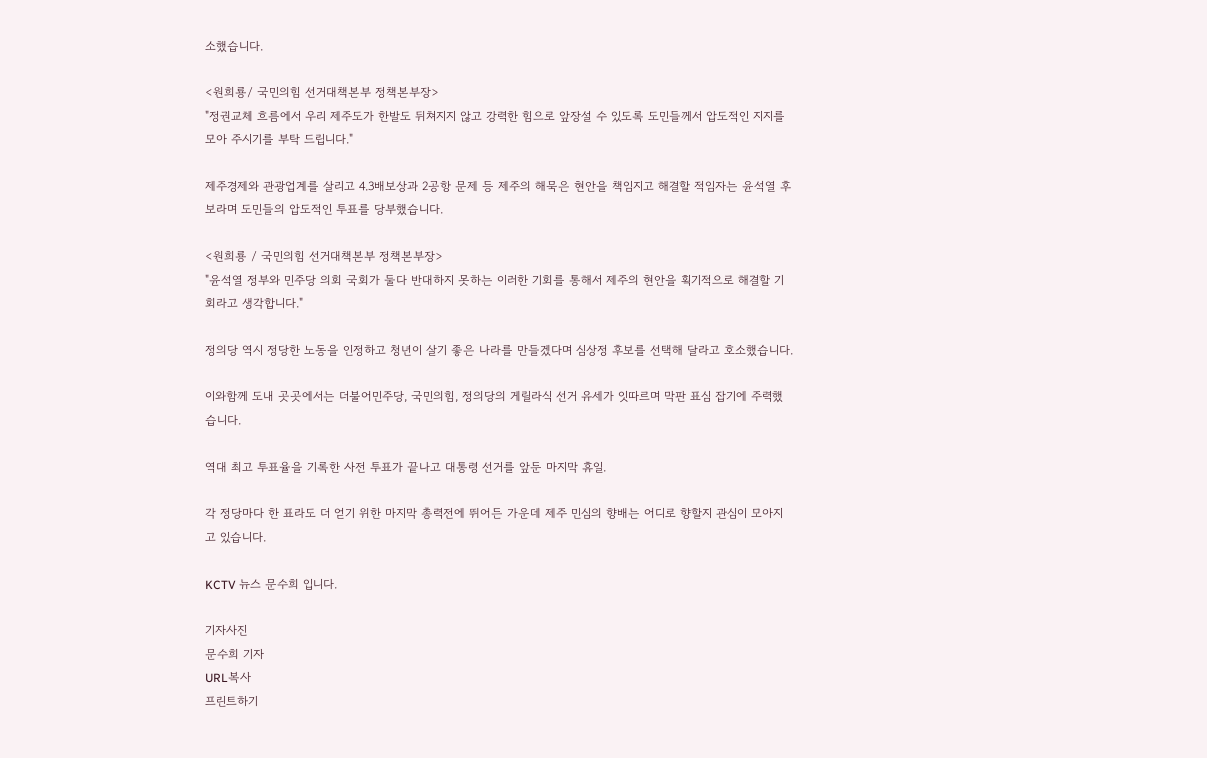소했습니다.

<원희룡/ 국민의힘 선거대책본부 정책본부장>
"정권교체 흐름에서 우리 제주도가 한발도 뒤쳐지지 않고 강력한 힘으로 앞장설 수 있도록 도민들께서 압도적인 지지를 모아 주시기를 부탁 드립니다."

제주경제와 관광업계를 살리고 4.3배보상과 2공항 문제 등 제주의 해묵은 현안을 책임지고 해결할 적임자는 윤석열 후보라며 도민들의 압도적인 투표를 당부했습니다.

<원희룡 / 국민의힘 선거대책본부 정책본부장>
"윤석열 정부와 민주당 의회 국회가 둘다 반대하지 못하는 이러한 기회를 통해서 제주의 현안을 획기적으로 해결할 기회라고 생각합니다."

정의당 역시 정당한 노동을 인정하고 청년이 살기 좋은 나라를 만들겠다며 심상정 후보를 선택해 달라고 호소했습니다.

이와함께 도내 곳곳에서는 더불어민주당, 국민의힘, 정의당의 게릴라식 선거 유세가 잇따르며 막판 표심 잡기에 주력했습니다.

역대 최고 투표율을 기록한 사전 투표가 끝나고 대통령 선거를 앞둔 마지막 휴일.

각 정당마다 한 표라도 더 얻기 위한 마지막 총력전에 뛰어든 가운데 제주 민심의 향배는 어디로 향할지 관심이 모아지고 있습니다.

KCTV 뉴스 문수희 입니다.

기자사진
문수희 기자
URL복사
프린트하기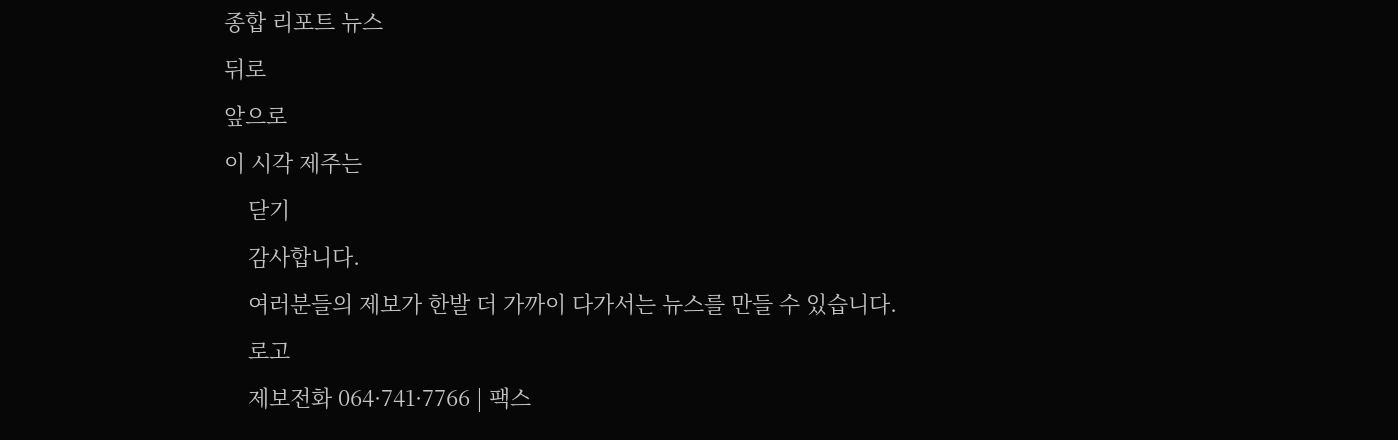종합 리포트 뉴스
뒤로
앞으로
이 시각 제주는
    닫기
    감사합니다.
    여러분들의 제보가 한발 더 가까이 다가서는 뉴스를 만들 수 있습니다.
    로고
    제보전화 064·741·7766 | 팩스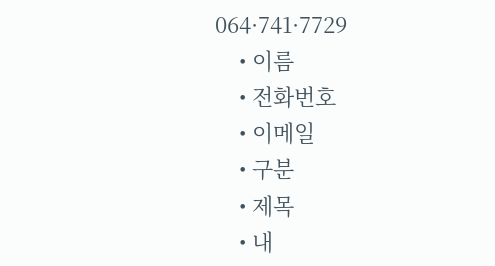064·741·7729
    • 이름
    • 전화번호
    • 이메일
    • 구분
    • 제목
    • 내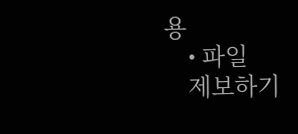용
    • 파일
    제보하기